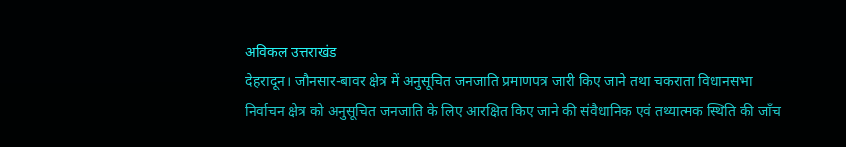अविकल उत्तराखंड
देहरादून। जौनसार-बावर क्षेत्र में अनुसूचित जनजाति प्रमाणपत्र जारी किए जाने तथा चकराता विधानसभा निर्वाचन क्षेत्र को अनुसूचित जनजाति के लिए आरक्षित किए जाने की संवैधानिक एवं तथ्यात्मक स्थिति की जाँच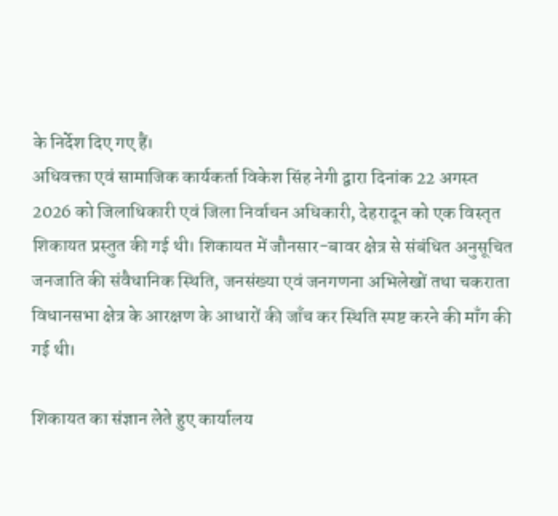के निर्देश दिए गए हैं।
अधिवक्ता एवं सामाजिक कार्यकर्ता विकेश सिंह नेगी द्वारा दिनांक 22 अगस्त 2026 को जिलाधिकारी एवं जिला निर्वाचन अधिकारी, देहरादून को एक विस्तृत शिकायत प्रस्तुत की गई थी। शिकायत में जौनसार-बावर क्षेत्र से संबंधित अनुसूचित जनजाति की संवैधानिक स्थिति, जनसंख्या एवं जनगणना अभिलेखों तथा चकराता विधानसभा क्षेत्र के आरक्षण के आधारों की जाँच कर स्थिति स्पष्ट करने की माँग की गई थी।

शिकायत का संज्ञान लेते हुए कार्यालय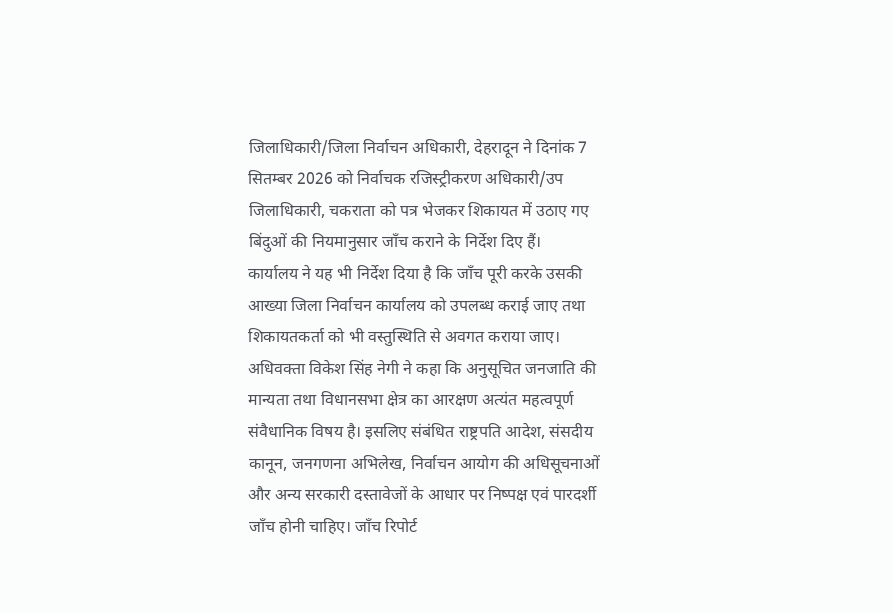जिलाधिकारी/जिला निर्वाचन अधिकारी, देहरादून ने दिनांक 7 सितम्बर 2026 को निर्वाचक रजिस्ट्रीकरण अधिकारी/उप जिलाधिकारी, चकराता को पत्र भेजकर शिकायत में उठाए गए बिंदुओं की नियमानुसार जाँच कराने के निर्देश दिए हैं।
कार्यालय ने यह भी निर्देश दिया है कि जाँच पूरी करके उसकी आख्या जिला निर्वाचन कार्यालय को उपलब्ध कराई जाए तथा शिकायतकर्ता को भी वस्तुस्थिति से अवगत कराया जाए।
अधिवक्ता विकेश सिंह नेगी ने कहा कि अनुसूचित जनजाति की मान्यता तथा विधानसभा क्षेत्र का आरक्षण अत्यंत महत्वपूर्ण संवैधानिक विषय है। इसलिए संबंधित राष्ट्रपति आदेश, संसदीय कानून, जनगणना अभिलेख, निर्वाचन आयोग की अधिसूचनाओं और अन्य सरकारी दस्तावेजों के आधार पर निष्पक्ष एवं पारदर्शी जाँच होनी चाहिए। जाँच रिपोर्ट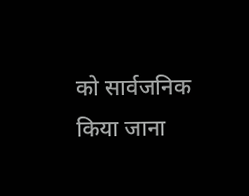को सार्वजनिक किया जाना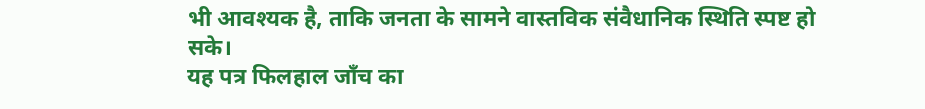भी आवश्यक है, ताकि जनता के सामने वास्तविक संवैधानिक स्थिति स्पष्ट हो सके।
यह पत्र फिलहाल जाँच का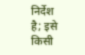निर्देश है; इसे किसी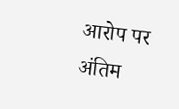आरोप पर अंतिम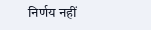निर्णय नहीं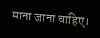माना जाना चाहिए।